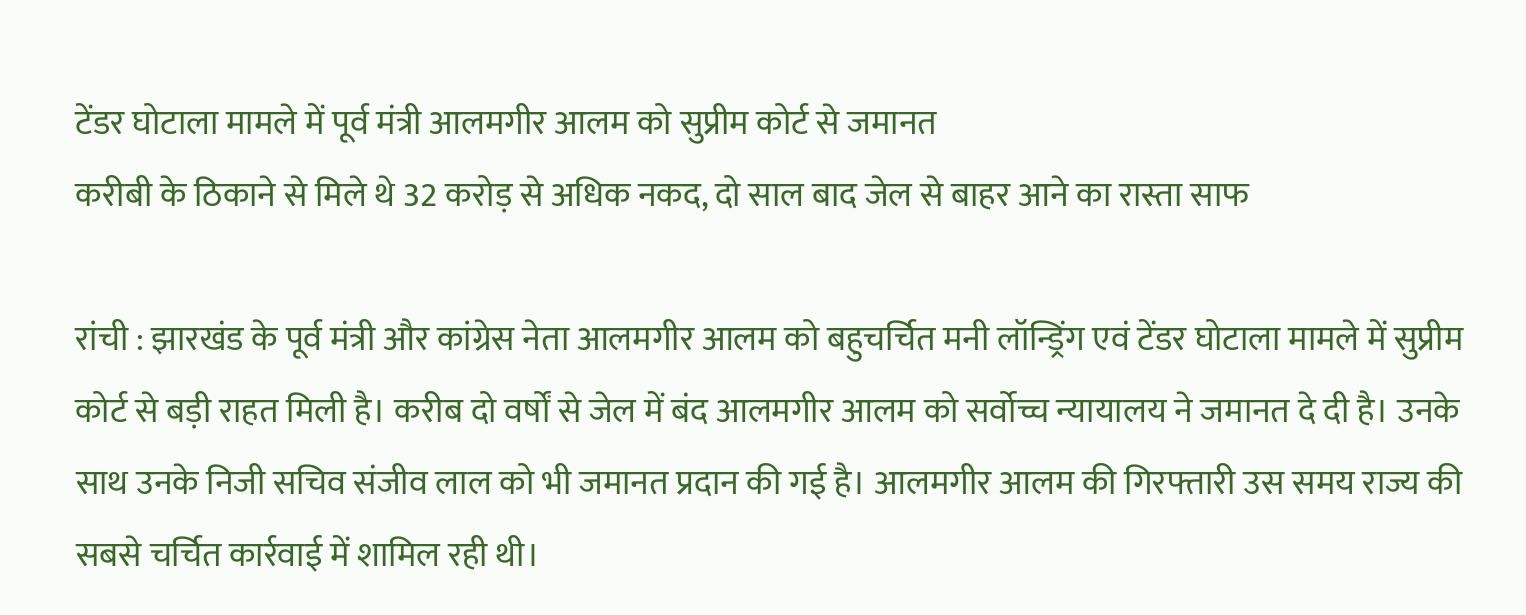टेंडर घोटाला मामले में पूर्व मंत्री आलमगीर आलम को सुप्रीम कोर्ट से जमानत
करीबी के ठिकाने से मिले थे 32 करोड़ से अधिक नकद, दो साल बाद जेल से बाहर आने का रास्ता साफ

रांची : झारखंड के पूर्व मंत्री और कांग्रेस नेता आलमगीर आलम को बहुचर्चित मनी लॉन्ड्रिंग एवं टेंडर घोटाला मामले में सुप्रीम कोर्ट से बड़ी राहत मिली है। करीब दो वर्षों से जेल में बंद आलमगीर आलम को सर्वोच्च न्यायालय ने जमानत दे दी है। उनके साथ उनके निजी सचिव संजीव लाल को भी जमानत प्रदान की गई है। आलमगीर आलम की गिरफ्तारी उस समय राज्य की सबसे चर्चित कार्रवाई में शामिल रही थी।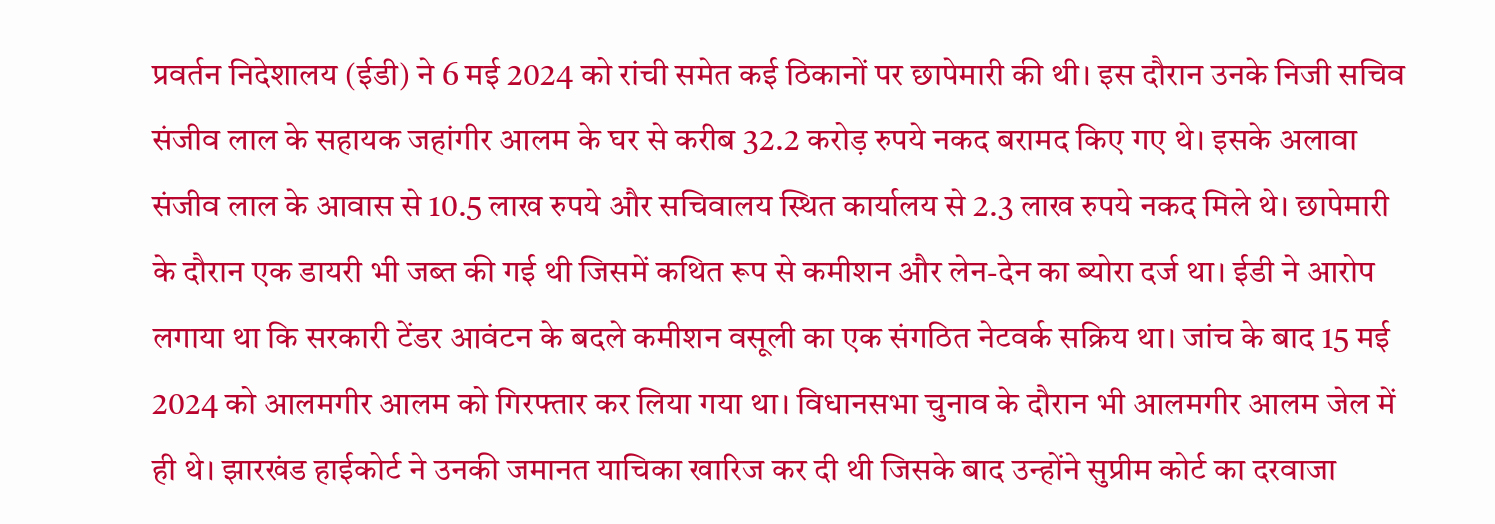प्रवर्तन निदेशालय (ईडी) ने 6 मई 2024 को रांची समेत कई ठिकानों पर छापेमारी की थी। इस दौरान उनके निजी सचिव संजीव लाल के सहायक जहांगीर आलम के घर से करीब 32.2 करोड़ रुपये नकद बरामद किए गए थे। इसके अलावा संजीव लाल के आवास से 10.5 लाख रुपये और सचिवालय स्थित कार्यालय से 2.3 लाख रुपये नकद मिले थे। छापेमारी के दौरान एक डायरी भी जब्त की गई थी जिसमें कथित रूप से कमीशन और लेन-देन का ब्योरा दर्ज था। ईडी ने आरोप लगाया था कि सरकारी टेंडर आवंटन के बदले कमीशन वसूली का एक संगठित नेटवर्क सक्रिय था। जांच के बाद 15 मई 2024 को आलमगीर आलम को गिरफ्तार कर लिया गया था। विधानसभा चुनाव के दौरान भी आलमगीर आलम जेल में ही थे। झारखंड हाईकोर्ट ने उनकी जमानत याचिका खारिज कर दी थी जिसके बाद उन्होंने सुप्रीम कोर्ट का दरवाजा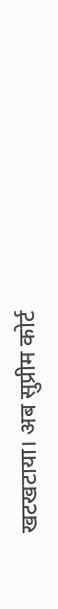खटखटाया। अब सुप्रीम कोर्ट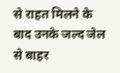से राहत मिलने के बाद उनके जल्द जेल से बाहर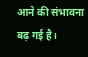आने की संभावना बढ़ गई है।